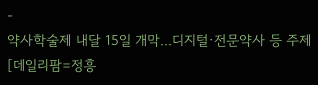-
약사학술제 내달 15일 개막...디지털·전문약사 등 주제[데일리팜=정흥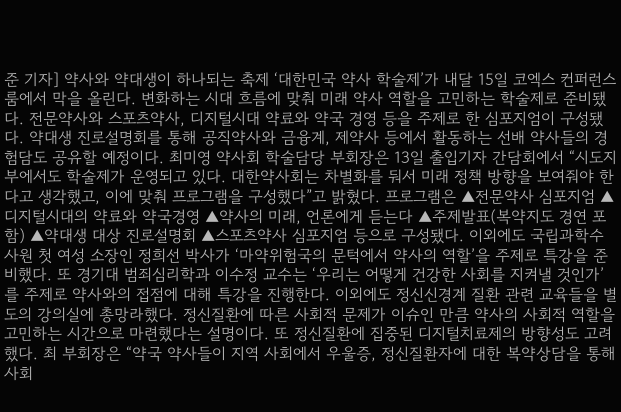준 기자] 약사와 약대생이 하나되는 축제 ‘대한민국 약사 학술제’가 내달 15일 코엑스 컨퍼런스룸에서 막을 올린다. 변화하는 시대 흐름에 맞춰 미래 약사 역할을 고민하는 학술제로 준비됐다. 전문약사와 스포츠약사, 디지털시대 약료와 약국 경영 등을 주제로 한 심포지엄이 구성됐다. 약대생 진로설명회를 통해 공직약사와 금융계, 제약사 등에서 활동하는 선배 약사들의 경험담도 공유할 예정이다. 최미영 약사회 학술담당 부회장은 13일 출입기자 간담회에서 “시도지부에서도 학술제가 운영되고 있다. 대한약사회는 차별화를 둬서 미래 정책 방향을 보여줘야 한다고 생각했고, 이에 맞춰 프로그램을 구성했다”고 밝혔다. 프로그램은 ▲전문약사 심포지엄 ▲디지털시대의 약료와 약국경영 ▲약사의 미래, 언론에게 듣는다 ▲주제발표(복약지도 경연 포함) ▲약대생 대상 진로설명회 ▲스포츠약사 심포지엄 등으로 구성됐다. 이외에도 국립과학수사원 첫 여성 소장인 정희선 박사가 ‘마약위험국의 문턱에서 약사의 역할’을 주제로 특강을 준비했다. 또 경기대 범죄심리학과 이수정 교수는 ‘우리는 어떻게 건강한 사회를 지켜낼 것인가’를 주제로 약사와의 접점에 대해 특강을 진행한다. 이외에도 정신신경계 질환 관련 교육들을 별도의 강의실에 총망라했다. 정신질환에 따른 사회적 문제가 이슈인 만큼 약사의 사회적 역할을 고민하는 시간으로 마련했다는 설명이다. 또 정신질환에 집중된 디지털치료제의 방향성도 고려했다. 최 부회장은 “약국 약사들이 지역 사회에서 우울증, 정신질환자에 대한 복약상담을 통해 사회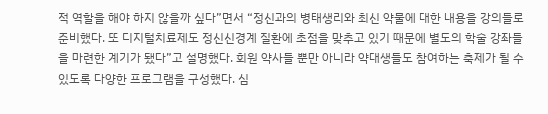적 역할을 해야 하지 않을까 싶다”면서 “정신과의 병태생리와 최신 약물에 대한 내용을 강의들로 준비했다. 또 디지털치료제도 정신신경계 질환에 초점을 맞추고 있기 때문에 별도의 학술 강좌들을 마련한 계기가 됐다”고 설명했다. 회원 약사들 뿐만 아니라 약대생들도 참여하는 축제가 될 수 있도록 다양한 프로그램을 구성했다. 심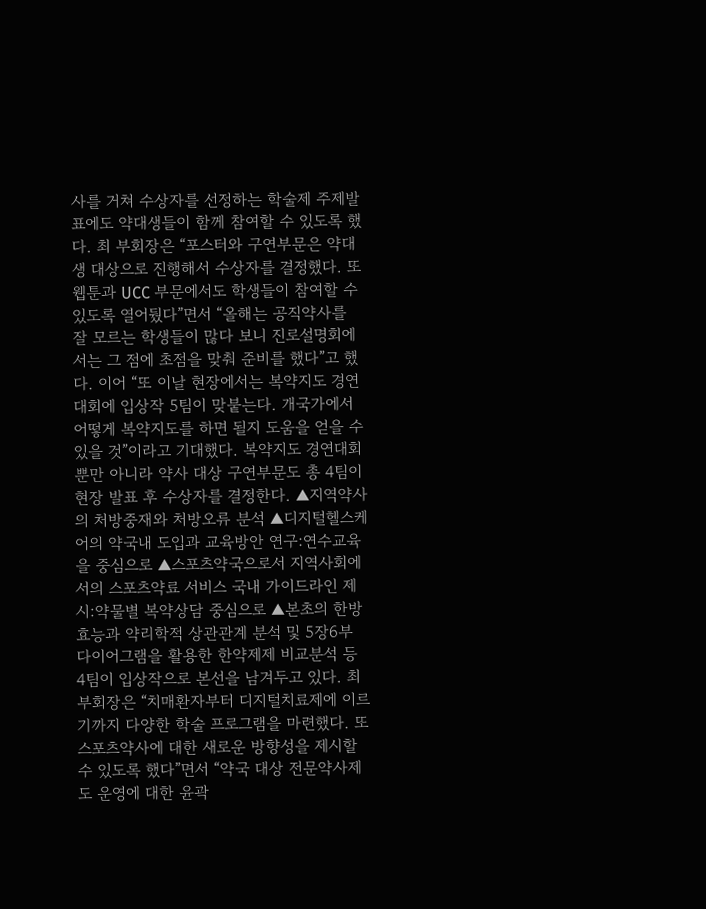사를 거쳐 수상자를 선정하는 학술제 주제발표에도 약대생들이 함께 참여할 수 있도록 했다. 최 부회장은 “포스터와 구연부문은 약대생 대상으로 진행해서 수상자를 결정했다. 또 웹툰과 UCC 부문에서도 학생들이 참여할 수 있도록 열어뒀다”면서 “올해는 공직약사를 잘 모르는 학생들이 많다 보니 진로설명회에서는 그 점에 초점을 맞춰 준비를 했다”고 했다. 이어 “또 이날 현장에서는 복약지도 경연대회에 입상작 5팀이 맞붙는다. 개국가에서 어떻게 복약지도를 하면 될지 도움을 얻을 수 있을 것”이라고 기대했다. 복약지도 경연대회 뿐만 아니라 약사 대상 구연부문도 총 4팀이 현장 발표 후 수상자를 결정한다. ▲지역약사의 처방중재와 처방오류 분석 ▲디지털헬스케어의 약국내 도입과 교육방안 연구:연수교육을 중심으로 ▲스포츠약국으로서 지역사회에서의 스포츠약료 서비스 국내 가이드라인 제시:약물별 복약상담 중심으로 ▲본초의 한방효능과 약리학적 상관관계 분석 및 5장6부 다이어그램을 활용한 한약제제 비교분석 등 4팀이 입상작으로 본선을 남겨두고 있다. 최 부회장은 “치매환자부터 디지털치료제에 이르기까지 다양한 학술 프로그램을 마련했다. 또 스포츠약사에 대한 새로운 방향성을 제시할 수 있도록 했다”면서 “약국 대상 전문약사제도 운영에 대한 윤곽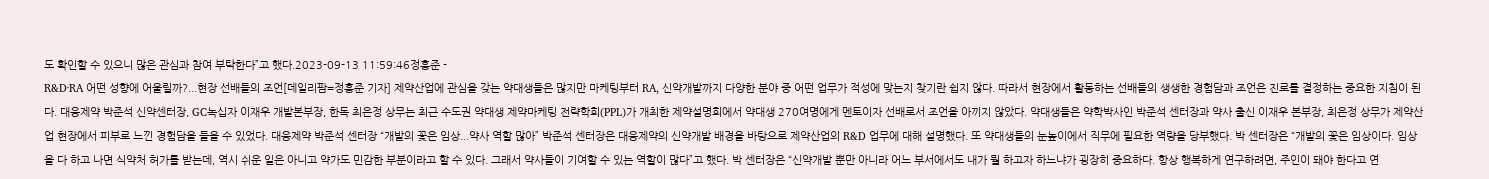도 확인할 수 있으니 많은 관심과 참여 부탁한다”고 했다.2023-09-13 11:59:46정흥준 -
R&D·RA 어떤 성향에 어울릴까?...현장 선배들의 조언[데일리팜=정흥준 기자] 제약산업에 관심을 갖는 약대생들은 많지만 마케팅부터 RA, 신약개발까지 다양한 분야 중 어떤 업무가 적성에 맞는지 찾기란 쉽지 않다. 따라서 현장에서 활동하는 선배들의 생생한 경험담과 조언은 진로를 결정하는 중요한 지침이 된다. 대웅제약 박준석 신약센터장, GC녹십자 이재우 개발본부장, 한독 최은정 상무는 최근 수도권 약대생 제약마케팅 전략학회(PPL)가 개최한 제약설명회에서 약대생 270여명에게 멘토이자 선배로서 조언을 아끼지 않았다. 약대생들은 약학박사인 박준석 센터장과 약사 출신 이재우 본부장, 최은정 상무가 제약산업 현장에서 피부로 느낀 경험담을 들을 수 있었다. 대웅제약 박준석 센터장 “개발의 꽃은 임상...약사 역할 많아” 박준석 센터장은 대웅제약의 신약개발 배경을 바탕으로 제약산업의 R&D 업무에 대해 설명했다. 또 약대생들의 눈높이에서 직무에 필요한 역량을 당부했다. 박 센터장은 “개발의 꽃은 임상이다. 임상을 다 하고 나면 식약처 허가를 받는데, 역시 쉬운 일은 아니고 약가도 민감한 부분이라고 할 수 있다. 그래서 약사들이 기여할 수 있는 역할이 많다”고 했다. 박 센터장은 “신약개발 뿐만 아니라 어느 부서에서도 내가 뭘 하고자 하느냐가 굉장히 중요하다. 항상 행복하게 연구하려면, 주인이 돼야 한다고 연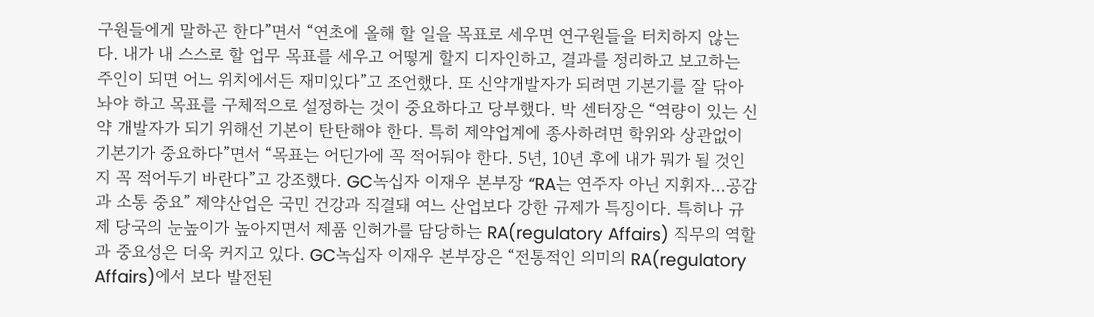구원들에게 말하곤 한다”면서 “연초에 올해 할 일을 목표로 세우면 연구원들을 터치하지 않는다. 내가 내 스스로 할 업무 목표를 세우고 어떻게 할지 디자인하고, 결과를 정리하고 보고하는 주인이 되면 어느 위치에서든 재미있다”고 조언했다. 또 신약개발자가 되려면 기본기를 잘 닦아 놔야 하고 목표를 구체적으로 설정하는 것이 중요하다고 당부했다. 박 센터장은 “역량이 있는 신약 개발자가 되기 위해선 기본이 탄탄해야 한다. 특히 제약업계에 종사하려면 학위와 상관없이 기본기가 중요하다”면서 “목표는 어딘가에 꼭 적어둬야 한다. 5년, 10년 후에 내가 뭐가 될 것인지 꼭 적어두기 바란다”고 강조했다. GC녹십자 이재우 본부장 “RA는 연주자 아닌 지휘자...공감과 소통 중요” 제약산업은 국민 건강과 직결돼 여느 산업보다 강한 규제가 특징이다. 특히나 규제 당국의 눈높이가 높아지면서 제품 인허가를 담당하는 RA(regulatory Affairs) 직무의 역할과 중요성은 더욱 커지고 있다. GC녹십자 이재우 본부장은 “전통적인 의미의 RA(regulatory Affairs)에서 보다 발전된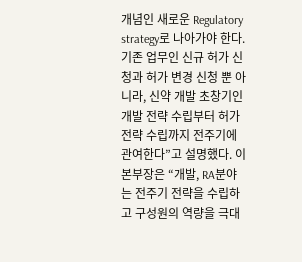개념인 새로운 Regulatory strategy로 나아가야 한다. 기존 업무인 신규 허가 신청과 허가 변경 신청 뿐 아니라, 신약 개발 초창기인 개발 전략 수립부터 허가 전략 수립까지 전주기에 관여한다”고 설명했다. 이 본부장은 “개발, RA분야는 전주기 전략을 수립하고 구성원의 역량을 극대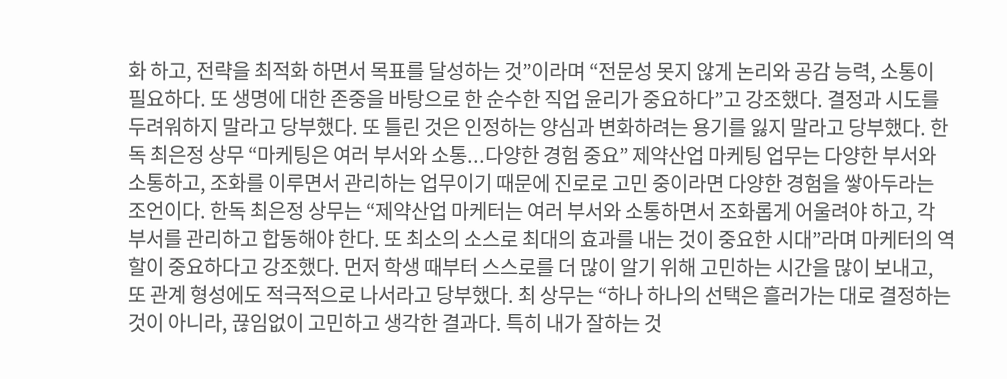화 하고, 전략을 최적화 하면서 목표를 달성하는 것”이라며 “전문성 못지 않게 논리와 공감 능력, 소통이 필요하다. 또 생명에 대한 존중을 바탕으로 한 순수한 직업 윤리가 중요하다”고 강조했다. 결정과 시도를 두려워하지 말라고 당부했다. 또 틀린 것은 인정하는 양심과 변화하려는 용기를 잃지 말라고 당부했다. 한독 최은정 상무 “마케팅은 여러 부서와 소통...다양한 경험 중요” 제약산업 마케팅 업무는 다양한 부서와 소통하고, 조화를 이루면서 관리하는 업무이기 때문에 진로로 고민 중이라면 다양한 경험을 쌓아두라는 조언이다. 한독 최은정 상무는 “제약산업 마케터는 여러 부서와 소통하면서 조화롭게 어울려야 하고, 각 부서를 관리하고 합동해야 한다. 또 최소의 소스로 최대의 효과를 내는 것이 중요한 시대”라며 마케터의 역할이 중요하다고 강조했다. 먼저 학생 때부터 스스로를 더 많이 알기 위해 고민하는 시간을 많이 보내고, 또 관계 형성에도 적극적으로 나서라고 당부했다. 최 상무는 “하나 하나의 선택은 흘러가는 대로 결정하는 것이 아니라, 끊임없이 고민하고 생각한 결과다. 특히 내가 잘하는 것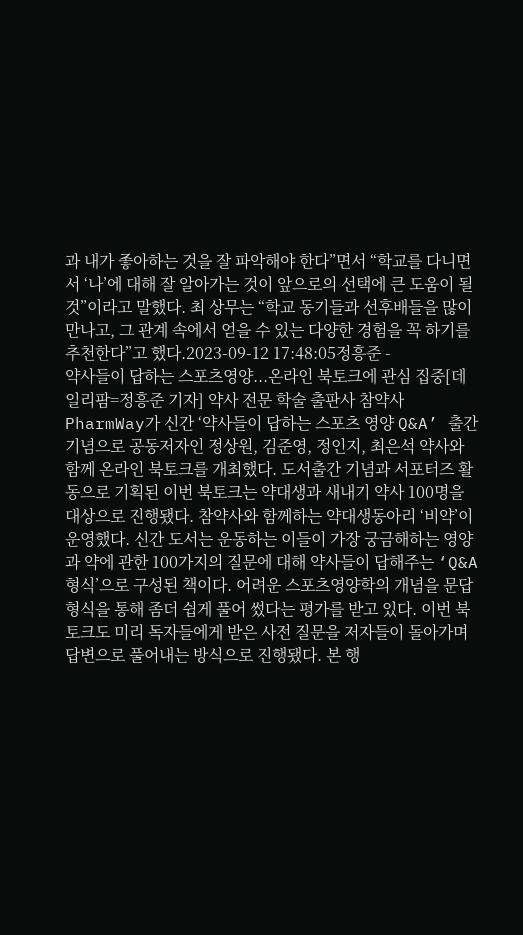과 내가 좋아하는 것을 잘 파악해야 한다”면서 “학교를 다니면서 ‘나’에 대해 잘 알아가는 것이 앞으로의 선택에 큰 도움이 될 것”이라고 말했다. 최 상무는 “학교 동기들과 선후배들을 많이 만나고, 그 관계 속에서 얻을 수 있는 다양한 경험을 꼭 하기를 추천한다”고 했다.2023-09-12 17:48:05정흥준 -
약사들이 답하는 스포츠영양...온라인 북토크에 관심 집중[데일리팜=정흥준 기자] 약사 전문 학술 출판사 참약사PharmWay가 신간 ‘약사들이 답하는 스포츠 영양 Q&A’ 출간 기념으로 공동저자인 정상원, 김준영, 정인지, 최은석 약사와 함께 온라인 북토크를 개최했다. 도서출간 기념과 서포터즈 활동으로 기획된 이번 북토크는 약대생과 새내기 약사 100명을 대상으로 진행됐다. 참약사와 함께하는 약대생동아리 ‘비약’이 운영했다. 신간 도서는 운동하는 이들이 가장 궁금해하는 영양과 약에 관한 100가지의 질문에 대해 약사들이 답해주는 ‘Q&A 형식’으로 구성된 책이다. 어려운 스포츠영양학의 개념을 문답형식을 통해 좀더 쉽게 풀어 썼다는 평가를 받고 있다. 이번 북토크도 미리 독자들에게 받은 사전 질문을 저자들이 돌아가며 답변으로 풀어내는 방식으로 진행됐다. 본 행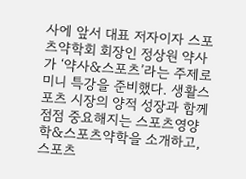사에 앞서 대표 저자이자 스포츠약학회 회장인 정상원 약사가 ‘약사&스포츠’라는 주제로 미니 특강을 준비했다. 생활스포츠 시장의 양적 성장과 함께 점점 중요해지는 스포츠영양학&스포츠약학을 소개하고, 스포츠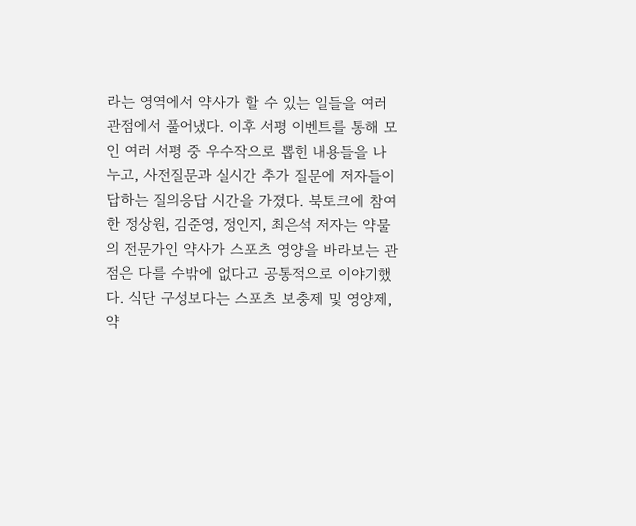라는 영역에서 약사가 할 수 있는 일들을 여러 관점에서 풀어냈다. 이후 서평 이벤트를 통해 모인 여러 서평 중 우수작으로 뽑힌 내용들을 나누고, 사전질문과 실시간 추가 질문에 저자들이 답하는 질의응답 시간을 가졌다. 북토크에 참여한 정상원, 김준영, 정인지, 최은석 저자는 약물의 전문가인 약사가 스포츠 영양을 바라보는 관점은 다를 수밖에 없다고 공통적으로 이야기했다. 식단 구성보다는 스포츠 보충제 및 영양제, 약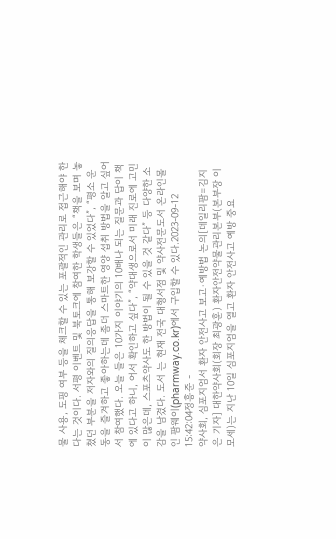물 사용, 도핑 여부 등을 체크할 수 있는 포괄적인 관리로 접근해야 한다는 것이다. 서평 이벤트 및 북토크에 참여한 학생들은 “책을 보며 놓쳤던 부분을 저자와의 질의응답을 통해 보강할 수 있었다”, “평소 운동을 즐겨하고 좋아하는데 좀더 스마트한 영양 섭취 방법을 알고 싶어서 참여했다. 오늘 들은 10가지 이야기의 10배나 되는 질문과 답이 책에 있다고 하니, 어서 확인하고 싶다”, “약대생으로서 미래 진로에 고민이 많은데, 스포츠약사도 한 방법이 될 수 있을 것 같다” 등 다양한 소감을 남겼다. 도서 는 현재 전국 대형서점 및 약사전문도서 온라인몰인 팜웨이(pharmway.co.kr)에서 구입할 수 있다.2023-09-12 15:42:04정흥준 -
약사회, 심포지엄서 환자 안전사고 보고·예방법 논의[데일리팜=김지은 기자] 대한약사회(회장 최광훈) 환자안전약물관리본부(본부장 이모세)는 지난 10일 심포지엄을 열고 환자 안전사고 예방 중요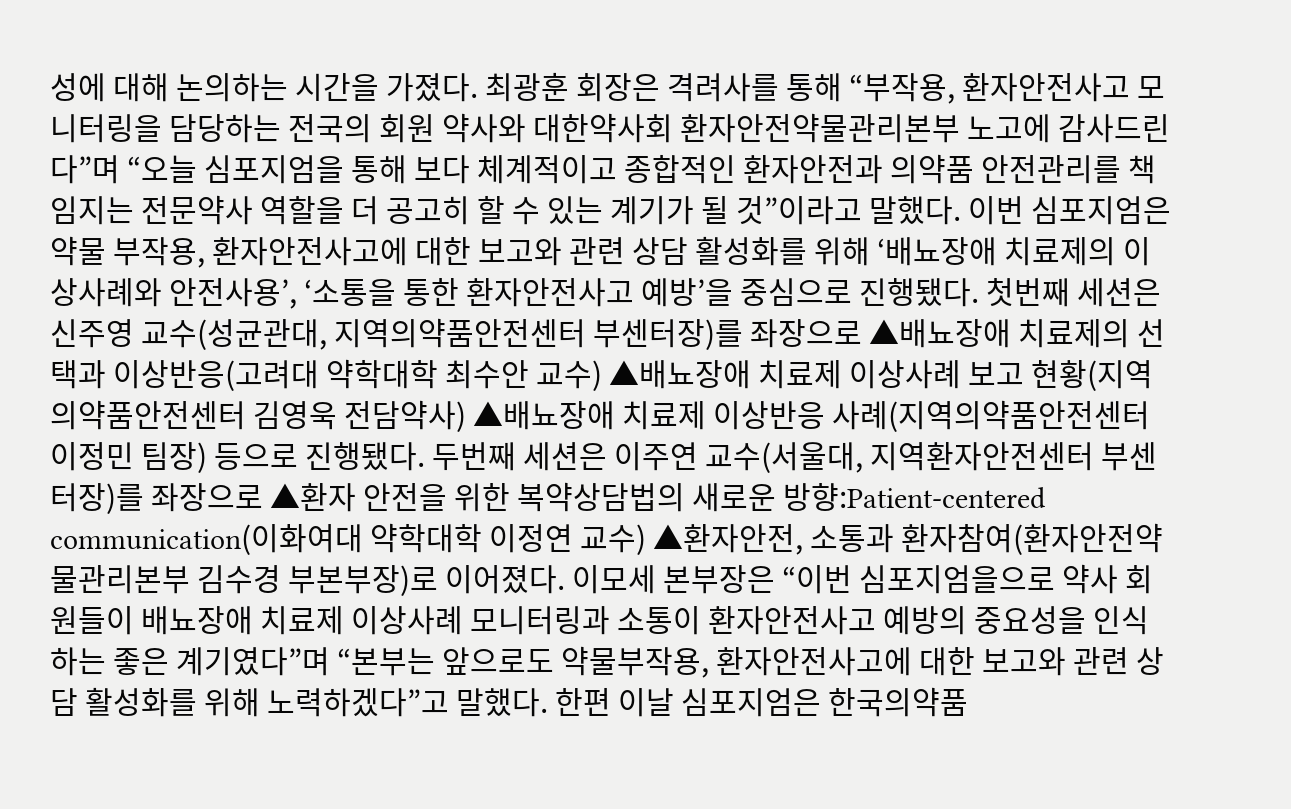성에 대해 논의하는 시간을 가졌다. 최광훈 회장은 격려사를 통해 “부작용, 환자안전사고 모니터링을 담당하는 전국의 회원 약사와 대한약사회 환자안전약물관리본부 노고에 감사드린다”며 “오늘 심포지엄을 통해 보다 체계적이고 종합적인 환자안전과 의약품 안전관리를 책임지는 전문약사 역할을 더 공고히 할 수 있는 계기가 될 것”이라고 말했다. 이번 심포지엄은 약물 부작용, 환자안전사고에 대한 보고와 관련 상담 활성화를 위해 ‘배뇨장애 치료제의 이상사례와 안전사용’, ‘소통을 통한 환자안전사고 예방’을 중심으로 진행됐다. 첫번째 세션은 신주영 교수(성균관대, 지역의약품안전센터 부센터장)를 좌장으로 ▲배뇨장애 치료제의 선택과 이상반응(고려대 약학대학 최수안 교수) ▲배뇨장애 치료제 이상사례 보고 현황(지역의약품안전센터 김영욱 전담약사) ▲배뇨장애 치료제 이상반응 사례(지역의약품안전센터 이정민 팀장) 등으로 진행됐다. 두번째 세션은 이주연 교수(서울대, 지역환자안전센터 부센터장)를 좌장으로 ▲환자 안전을 위한 복약상담법의 새로운 방향:Patient-centered communication(이화여대 약학대학 이정연 교수) ▲환자안전, 소통과 환자참여(환자안전약물관리본부 김수경 부본부장)로 이어졌다. 이모세 본부장은 “이번 심포지엄을으로 약사 회원들이 배뇨장애 치료제 이상사례 모니터링과 소통이 환자안전사고 예방의 중요성을 인식하는 좋은 계기였다”며 “본부는 앞으로도 약물부작용, 환자안전사고에 대한 보고와 관련 상담 활성화를 위해 노력하겠다”고 말했다. 한편 이날 심포지엄은 한국의약품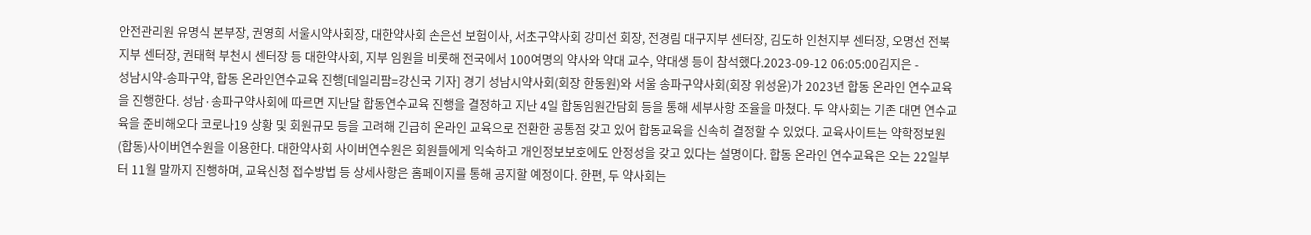안전관리원 유명식 본부장, 권영희 서울시약사회장, 대한약사회 손은선 보험이사, 서초구약사회 강미선 회장, 전경림 대구지부 센터장, 김도하 인천지부 센터장, 오명선 전북지부 센터장, 권태혁 부천시 센터장 등 대한약사회, 지부 임원을 비롯해 전국에서 100여명의 약사와 약대 교수, 약대생 등이 참석했다.2023-09-12 06:05:00김지은 -
성남시약-송파구약, 합동 온라인연수교육 진행[데일리팜=강신국 기자] 경기 성남시약사회(회장 한동원)와 서울 송파구약사회(회장 위성윤)가 2023년 합동 온라인 연수교육을 진행한다. 성남·송파구약사회에 따르면 지난달 합동연수교육 진행을 결정하고 지난 4일 합동임원간담회 등을 통해 세부사항 조율을 마쳤다. 두 약사회는 기존 대면 연수교육을 준비해오다 코로나19 상황 및 회원규모 등을 고려해 긴급히 온라인 교육으로 전환한 공통점 갖고 있어 합동교육을 신속히 결정할 수 있었다. 교육사이트는 약학정보원 (합동)사이버연수원을 이용한다. 대한약사회 사이버연수원은 회원들에게 익숙하고 개인정보보호에도 안정성을 갖고 있다는 설명이다. 합동 온라인 연수교육은 오는 22일부터 11월 말까지 진행하며, 교육신청 접수방법 등 상세사항은 홈페이지를 통해 공지할 예정이다. 한편, 두 약사회는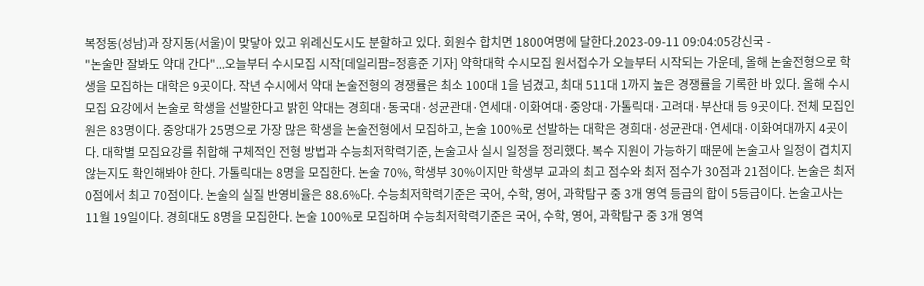복정동(성남)과 장지동(서울)이 맞닿아 있고 위례신도시도 분할하고 있다. 회원수 합치면 1800여명에 달한다.2023-09-11 09:04:05강신국 -
"논술만 잘봐도 약대 간다"...오늘부터 수시모집 시작[데일리팜=정흥준 기자] 약학대학 수시모집 원서접수가 오늘부터 시작되는 가운데, 올해 논술전형으로 학생을 모집하는 대학은 9곳이다. 작년 수시에서 약대 논술전형의 경쟁률은 최소 100대 1을 넘겼고, 최대 511대 1까지 높은 경쟁률을 기록한 바 있다. 올해 수시모집 요강에서 논술로 학생을 선발한다고 밝힌 약대는 경희대·동국대·성균관대·연세대·이화여대·중앙대·가톨릭대·고려대·부산대 등 9곳이다. 전체 모집인원은 83명이다. 중앙대가 25명으로 가장 많은 학생을 논술전형에서 모집하고, 논술 100%로 선발하는 대학은 경희대·성균관대·연세대·이화여대까지 4곳이다. 대학별 모집요강를 취합해 구체적인 전형 방법과 수능최저학력기준, 논술고사 실시 일정을 정리했다. 복수 지원이 가능하기 때문에 논술고사 일정이 겹치지 않는지도 확인해봐야 한다. 가톨릭대는 8명을 모집한다. 논술 70%, 학생부 30%이지만 학생부 교과의 최고 점수와 최저 점수가 30점과 21점이다. 논술은 최저 0점에서 최고 70점이다. 논술의 실질 반영비율은 88.6%다. 수능최저학력기준은 국어, 수학, 영어, 과학탐구 중 3개 영역 등급의 합이 5등급이다. 논술고사는 11월 19일이다. 경희대도 8명을 모집한다. 논술 100%로 모집하며 수능최저학력기준은 국어, 수학, 영어, 과학탐구 중 3개 영역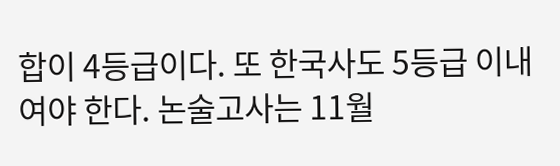합이 4등급이다. 또 한국사도 5등급 이내여야 한다. 논술고사는 11월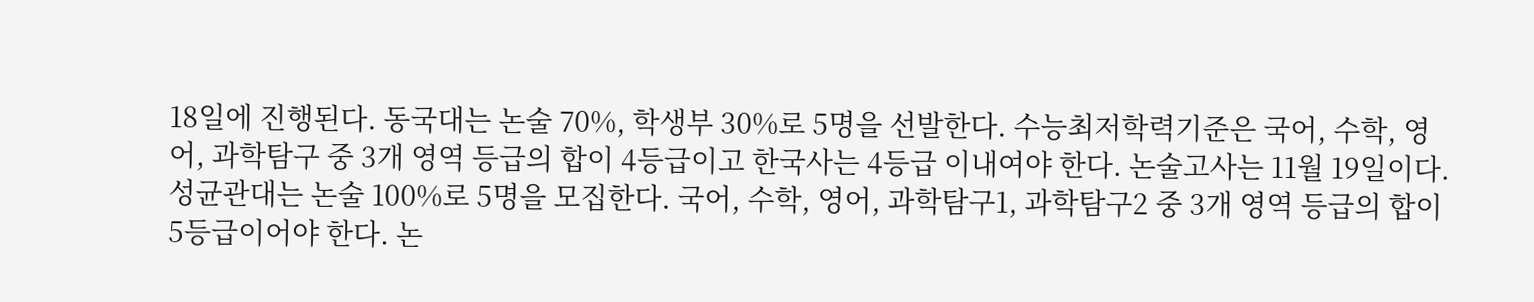18일에 진행된다. 동국대는 논술 70%, 학생부 30%로 5명을 선발한다. 수능최저학력기준은 국어, 수학, 영어, 과학탐구 중 3개 영역 등급의 합이 4등급이고 한국사는 4등급 이내여야 한다. 논술고사는 11월 19일이다. 성균관대는 논술 100%로 5명을 모집한다. 국어, 수학, 영어, 과학탐구1, 과학탐구2 중 3개 영역 등급의 합이 5등급이어야 한다. 논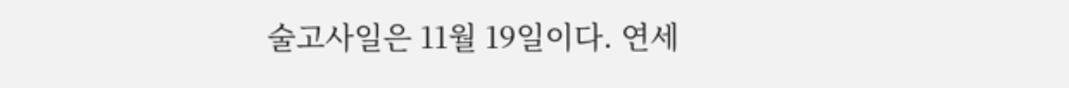술고사일은 11월 19일이다. 연세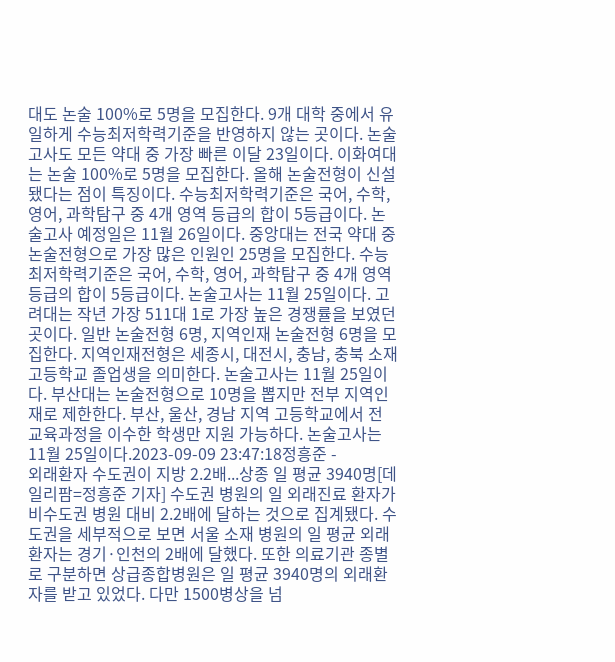대도 논술 100%로 5명을 모집한다. 9개 대학 중에서 유일하게 수능최저학력기준을 반영하지 않는 곳이다. 논술고사도 모든 약대 중 가장 빠른 이달 23일이다. 이화여대는 논술 100%로 5명을 모집한다. 올해 논술전형이 신설됐다는 점이 특징이다. 수능최저학력기준은 국어, 수학, 영어, 과학탐구 중 4개 영역 등급의 합이 5등급이다. 논술고사 예정일은 11월 26일이다. 중앙대는 전국 약대 중 논술전형으로 가장 많은 인원인 25명을 모집한다. 수능최저학력기준은 국어, 수학, 영어, 과학탐구 중 4개 영역 등급의 합이 5등급이다. 논술고사는 11월 25일이다. 고려대는 작년 가장 511대 1로 가장 높은 경쟁률을 보였던 곳이다. 일반 논술전형 6명, 지역인재 논술전형 6명을 모집한다. 지역인재전형은 세종시, 대전시, 충남, 충북 소재 고등학교 졸업생을 의미한다. 논술고사는 11월 25일이다. 부산대는 논술전형으로 10명을 뽑지만 전부 지역인재로 제한한다. 부산, 울산, 경남 지역 고등학교에서 전 교육과정을 이수한 학생만 지원 가능하다. 논술고사는 11월 25일이다.2023-09-09 23:47:18정흥준 -
외래환자 수도권이 지방 2.2배...상종 일 평균 3940명[데일리팜=정흥준 기자] 수도권 병원의 일 외래진료 환자가 비수도권 병원 대비 2.2배에 달하는 것으로 집계됐다. 수도권을 세부적으로 보면 서울 소재 병원의 일 평균 외래환자는 경기·인천의 2배에 달했다. 또한 의료기관 종별로 구분하면 상급종합병원은 일 평균 3940명의 외래환자를 받고 있었다. 다만 1500병상을 넘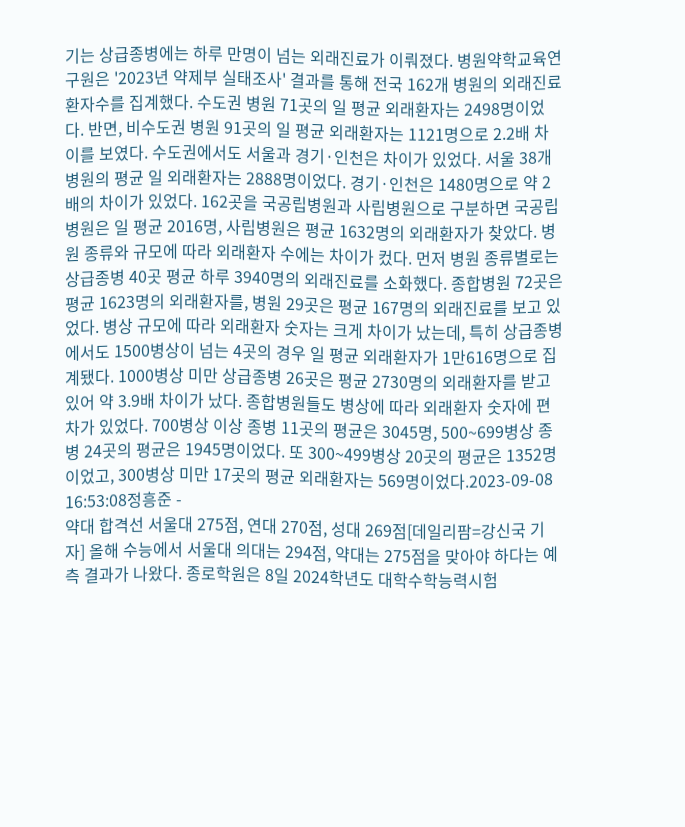기는 상급종병에는 하루 만명이 넘는 외래진료가 이뤄졌다. 병원약학교육연구원은 '2023년 약제부 실태조사' 결과를 통해 전국 162개 병원의 외래진료 환자수를 집계했다. 수도권 병원 71곳의 일 평균 외래환자는 2498명이었다. 반면, 비수도권 병원 91곳의 일 평균 외래환자는 1121명으로 2.2배 차이를 보였다. 수도권에서도 서울과 경기·인천은 차이가 있었다. 서울 38개 병원의 평균 일 외래환자는 2888명이었다. 경기·인천은 1480명으로 약 2배의 차이가 있었다. 162곳을 국공립병원과 사립병원으로 구분하면 국공립병원은 일 평균 2016명, 사립병원은 평균 1632명의 외래환자가 찾았다. 병원 종류와 규모에 따라 외래환자 수에는 차이가 컸다. 먼저 병원 종류별로는 상급종병 40곳 평균 하루 3940명의 외래진료를 소화했다. 종합병원 72곳은 평균 1623명의 외래환자를, 병원 29곳은 평균 167명의 외래진료를 보고 있었다. 병상 규모에 따라 외래환자 숫자는 크게 차이가 났는데, 특히 상급종병에서도 1500병상이 넘는 4곳의 경우 일 평균 외래환자가 1만616명으로 집계됐다. 1000병상 미만 상급종병 26곳은 평균 2730명의 외래환자를 받고 있어 약 3.9배 차이가 났다. 종합병원들도 병상에 따라 외래환자 숫자에 편차가 있었다. 700병상 이상 종병 11곳의 평균은 3045명, 500~699병상 종병 24곳의 평균은 1945명이었다. 또 300~499병상 20곳의 평균은 1352명이었고, 300병상 미만 17곳의 평균 외래환자는 569명이었다.2023-09-08 16:53:08정흥준 -
약대 합격선 서울대 275점, 연대 270점, 성대 269점[데일리팜=강신국 기자] 올해 수능에서 서울대 의대는 294점, 약대는 275점을 맞아야 하다는 예측 결과가 나왔다. 종로학원은 8일 2024학년도 대학수학능력시험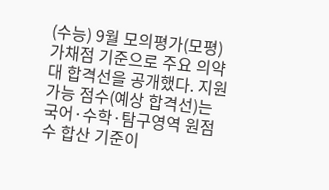(수능) 9월 모의평가(모평) 가채점 기준으로 주요 의약대 합격선을 공개했다. 지원 가능 점수(예상 합격선)는 국어·수학·탐구영역 원점수 합산 기준이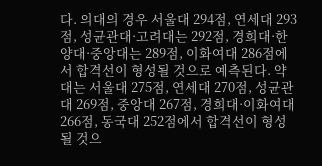다. 의대의 경우 서울대 294점, 연세대 293점, 성균관대·고려대는 292점, 경희대·한양대·중앙대는 289점, 이화여대 286점에서 합격선이 형성될 것으로 예측된다. 약대는 서울대 275점, 연세대 270점, 성균관대 269점, 중앙대 267점, 경희대·이화여대 266점, 동국대 252점에서 합격선이 형성될 것으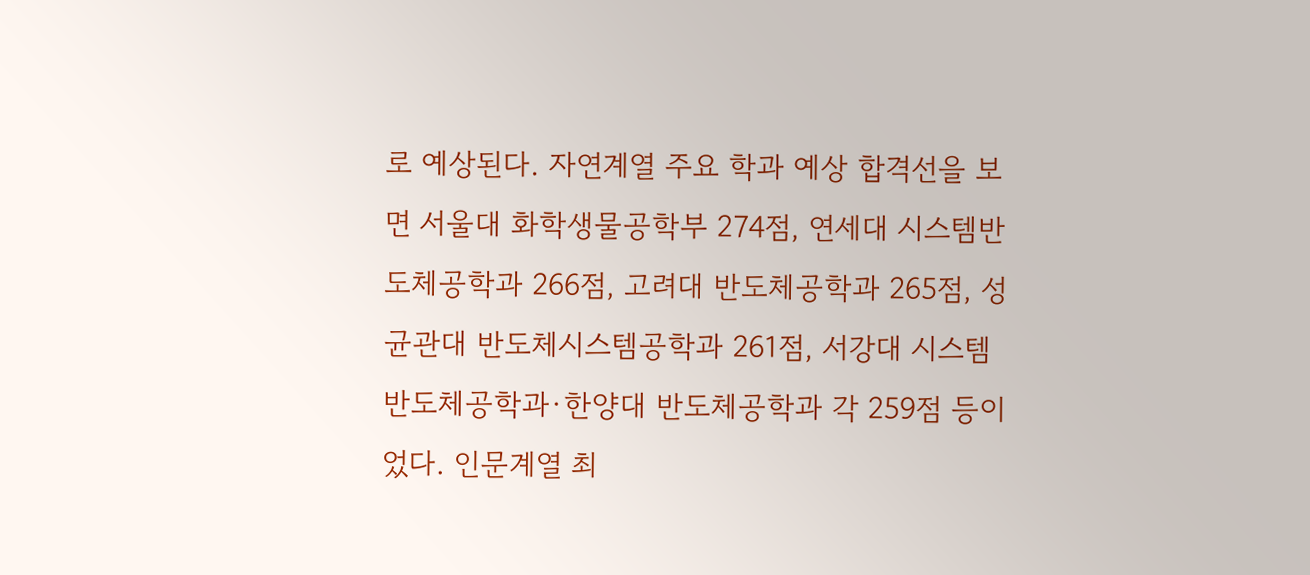로 예상된다. 자연계열 주요 학과 예상 합격선을 보면 서울대 화학생물공학부 274점, 연세대 시스템반도체공학과 266점, 고려대 반도체공학과 265점, 성균관대 반도체시스템공학과 261점, 서강대 시스템반도체공학과·한양대 반도체공학과 각 259점 등이었다. 인문계열 최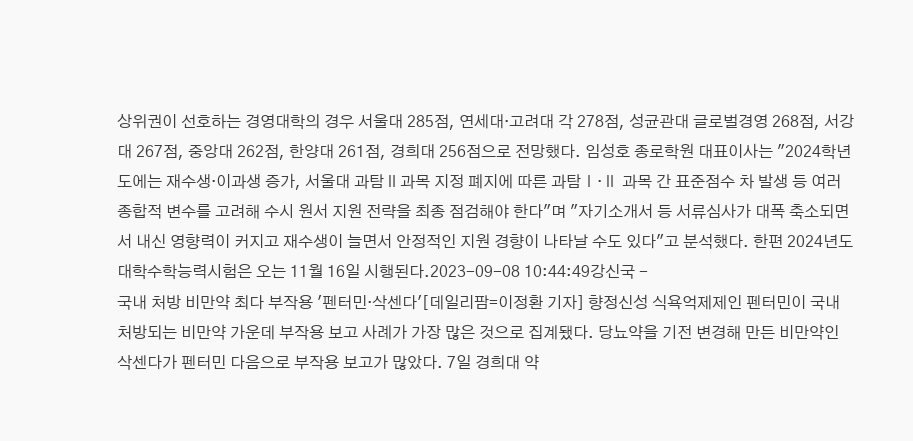상위권이 선호하는 경영대학의 경우 서울대 285점, 연세대·고려대 각 278점, 성균관대 글로벌경영 268점, 서강대 267점, 중앙대 262점, 한양대 261점, 경희대 256점으로 전망했다. 임성호 종로학원 대표이사는 "2024학년도에는 재수생·이과생 증가, 서울대 과탐Ⅱ과목 지정 폐지에 따른 과탐Ⅰ·Ⅱ 과목 간 표준점수 차 발생 등 여러 종합적 변수를 고려해 수시 원서 지원 전략을 최종 점검해야 한다"며 "자기소개서 등 서류심사가 대폭 축소되면서 내신 영향력이 커지고 재수생이 늘면서 안정적인 지원 경향이 나타날 수도 있다"고 분석했다. 한편 2024년도 대학수학능력시험은 오는 11월 16일 시행된다.2023-09-08 10:44:49강신국 -
국내 처방 비만약 최다 부작용 '펜터민·삭센다'[데일리팜=이정환 기자] 향정신성 식욕억제제인 펜터민이 국내 처방되는 비만약 가운데 부작용 보고 사례가 가장 많은 것으로 집계됐다. 당뇨약을 기전 변경해 만든 비만약인 삭센다가 펜터민 다음으로 부작용 보고가 많았다. 7일 경희대 약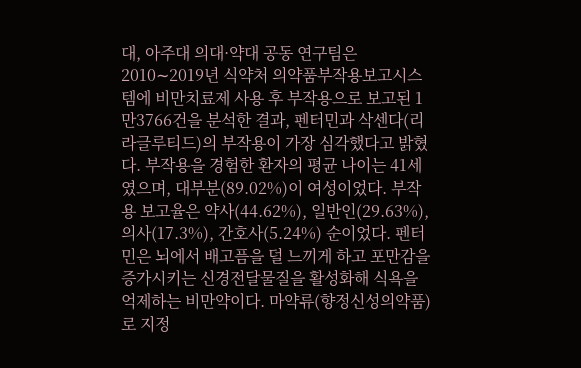대, 아주대 의대·약대 공동 연구팀은 2010∼2019년 식약처 의약품부작용보고시스템에 비만치료제 사용 후 부작용으로 보고된 1만3766건을 분석한 결과, 펜터민과 삭센다(리라글루티드)의 부작용이 가장 심각했다고 밝혔다. 부작용을 경험한 환자의 평균 나이는 41세였으며, 대부분(89.02%)이 여성이었다. 부작용 보고율은 약사(44.62%), 일반인(29.63%), 의사(17.3%), 간호사(5.24%) 순이었다. 펜터민은 뇌에서 배고픔을 덜 느끼게 하고 포만감을 증가시키는 신경전달물질을 활성화해 식욕을 억제하는 비만약이다. 마약류(향정신성의약품)로 지정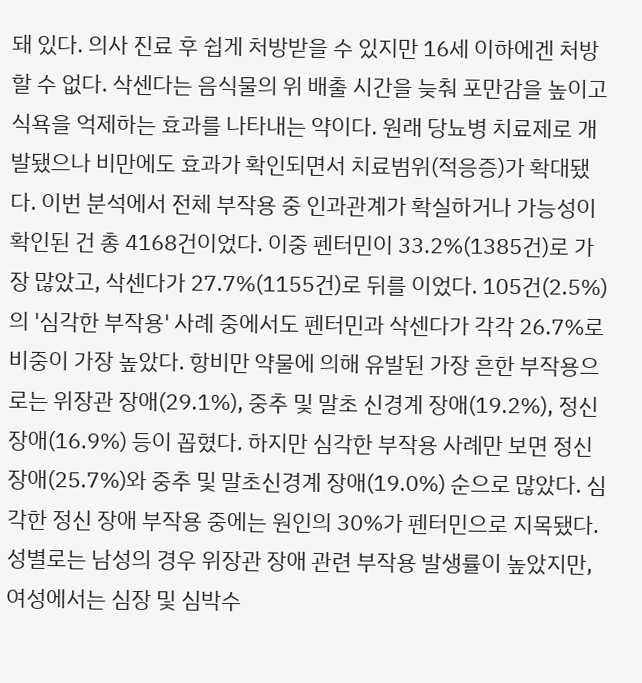돼 있다. 의사 진료 후 쉽게 처방받을 수 있지만 16세 이하에겐 처방할 수 없다. 삭센다는 음식물의 위 배출 시간을 늦춰 포만감을 높이고 식욕을 억제하는 효과를 나타내는 약이다. 원래 당뇨병 치료제로 개발됐으나 비만에도 효과가 확인되면서 치료범위(적응증)가 확대됐다. 이번 분석에서 전체 부작용 중 인과관계가 확실하거나 가능성이 확인된 건 총 4168건이었다. 이중 펜터민이 33.2%(1385건)로 가장 많았고, 삭센다가 27.7%(1155건)로 뒤를 이었다. 105건(2.5%)의 '심각한 부작용' 사례 중에서도 펜터민과 삭센다가 각각 26.7%로 비중이 가장 높았다. 항비만 약물에 의해 유발된 가장 흔한 부작용으로는 위장관 장애(29.1%), 중추 및 말초 신경계 장애(19.2%), 정신 장애(16.9%) 등이 꼽혔다. 하지만 심각한 부작용 사례만 보면 정신 장애(25.7%)와 중추 및 말초신경계 장애(19.0%) 순으로 많았다. 심각한 정신 장애 부작용 중에는 원인의 30%가 펜터민으로 지목됐다. 성별로는 남성의 경우 위장관 장애 관련 부작용 발생률이 높았지만, 여성에서는 심장 및 심박수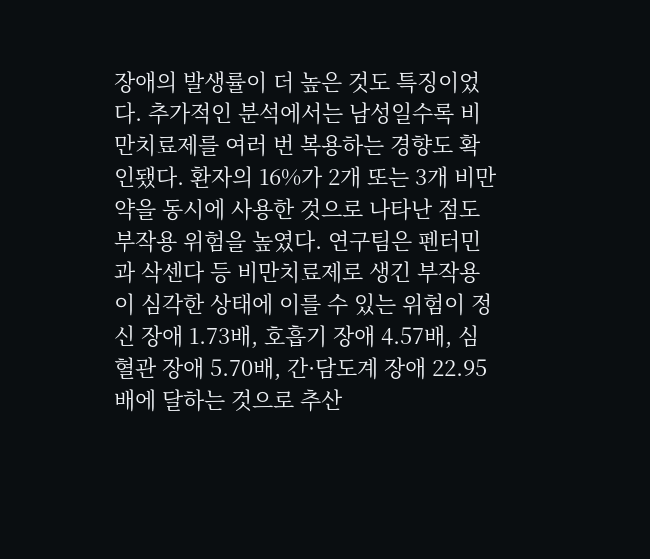장애의 발생률이 더 높은 것도 특징이었다. 추가적인 분석에서는 남성일수록 비만치료제를 여러 번 복용하는 경향도 확인됐다. 환자의 16%가 2개 또는 3개 비만약을 동시에 사용한 것으로 나타난 점도 부작용 위험을 높였다. 연구팀은 펜터민과 삭센다 등 비만치료제로 생긴 부작용이 심각한 상태에 이를 수 있는 위험이 정신 장애 1.73배, 호흡기 장애 4.57배, 심혈관 장애 5.70배, 간·담도계 장애 22.95배에 달하는 것으로 추산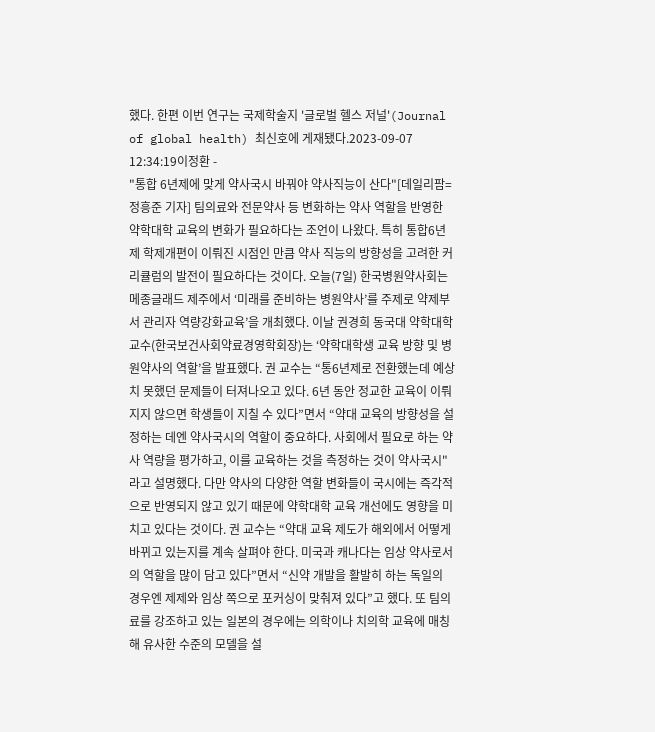했다. 한편 이번 연구는 국제학술지 '글로벌 헬스 저널'(Journal of global health) 최신호에 게재됐다.2023-09-07 12:34:19이정환 -
"통합 6년제에 맞게 약사국시 바꿔야 약사직능이 산다"[데일리팜=정흥준 기자] 팀의료와 전문약사 등 변화하는 약사 역할을 반영한 약학대학 교육의 변화가 필요하다는 조언이 나왔다. 특히 통합6년제 학제개편이 이뤄진 시점인 만큼 약사 직능의 방향성을 고려한 커리큘럼의 발전이 필요하다는 것이다. 오늘(7일) 한국병원약사회는 메종글래드 제주에서 ‘미래를 준비하는 병원약사’를 주제로 약제부서 관리자 역량강화교육’을 개최했다. 이날 권경희 동국대 약학대학 교수(한국보건사회약료경영학회장)는 ‘약학대학생 교육 방향 및 병원약사의 역할’을 발표했다. 권 교수는 “통6년제로 전환했는데 예상치 못했던 문제들이 터져나오고 있다. 6년 동안 정교한 교육이 이뤄지지 않으면 학생들이 지칠 수 있다”면서 “약대 교육의 방향성을 설정하는 데엔 약사국시의 역할이 중요하다. 사회에서 필요로 하는 약사 역량을 평가하고, 이를 교육하는 것을 측정하는 것이 약사국시"라고 설명했다. 다만 약사의 다양한 역할 변화들이 국시에는 즉각적으로 반영되지 않고 있기 때문에 약학대학 교육 개선에도 영향을 미치고 있다는 것이다. 권 교수는 “약대 교육 제도가 해외에서 어떻게 바뀌고 있는지를 계속 살펴야 한다. 미국과 캐나다는 임상 약사로서의 역할을 많이 담고 있다”면서 “신약 개발을 활발히 하는 독일의 경우엔 제제와 임상 쪽으로 포커싱이 맞춰져 있다”고 했다. 또 팀의료를 강조하고 있는 일본의 경우에는 의학이나 치의학 교육에 매칭해 유사한 수준의 모델을 설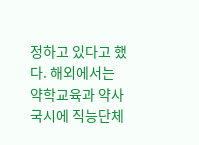정하고 있다고 했다. 해외에서는 약학교육과 약사국시에 직능단체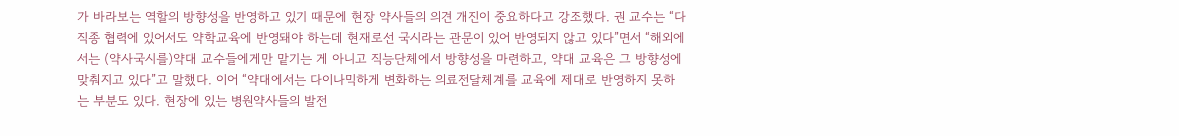가 바라보는 역할의 방향성을 반영하고 있기 때문에 현장 약사들의 의견 개진이 중요하다고 강조했다. 권 교수는 “다직종 협력에 있어서도 약학교육에 반영돼야 하는데 현재로선 국시라는 관문이 있어 반영되지 않고 있다”면서 “해외에서는 (약사국시를)약대 교수들에게만 맡기는 게 아니고 직능단체에서 방향성을 마련하고, 약대 교육은 그 방향성에 맞춰지고 있다”고 말했다. 이어 “약대에서는 다이나믹하게 변화하는 의료전달체계를 교육에 제대로 반영하지 못하는 부분도 있다. 현장에 있는 병원약사들의 발전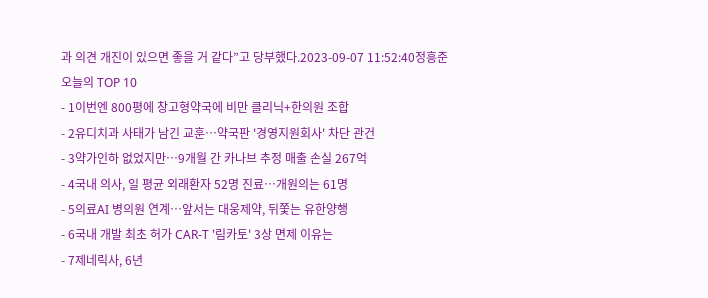과 의견 개진이 있으면 좋을 거 같다”고 당부했다.2023-09-07 11:52:40정흥준
오늘의 TOP 10
- 1이번엔 800평에 창고형약국에 비만 클리닉+한의원 조합
- 2유디치과 사태가 남긴 교훈…약국판 '경영지원회사' 차단 관건
- 3약가인하 없었지만…9개월 간 카나브 추정 매출 손실 267억
- 4국내 의사, 일 평균 외래환자 52명 진료…개원의는 61명
- 5의료AI 병의원 연계…앞서는 대웅제약, 뒤쫓는 유한양행
- 6국내 개발 최초 허가 CAR-T '림카토' 3상 면제 이유는
- 7제네릭사, 6년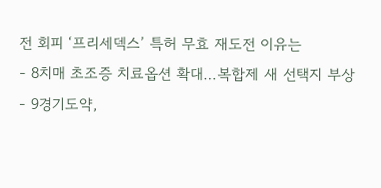전 회피 ‘프리세덱스’ 특허 무효 재도전 이유는
- 8치매 초조증 치료옵션 확대…복합제 새 선택지 부상
- 9경기도약,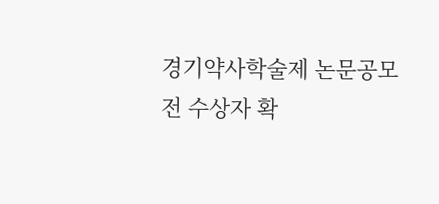경기약사학술제 논문공모전 수상자 확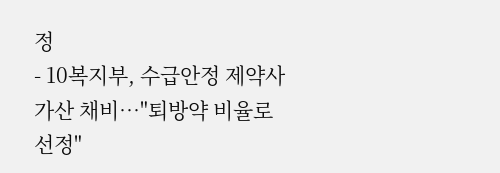정
- 10복지부, 수급안정 제약사 가산 채비…"퇴방약 비율로 선정"